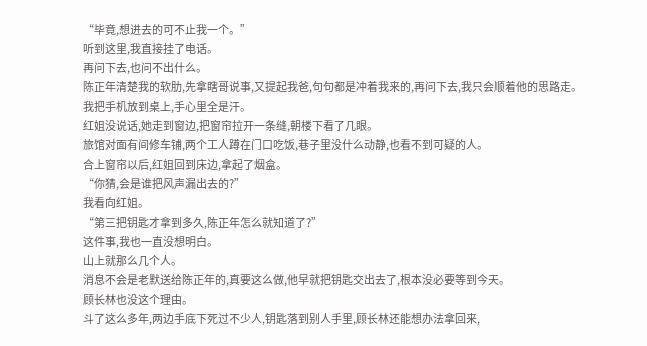“毕竟,想进去的可不止我一个。”
听到这里,我直接挂了电话。
再问下去,也问不出什么。
陈正年清楚我的软肋,先拿瞎哥说事,又提起我爸,句句都是冲着我来的,再问下去,我只会顺着他的思路走。
我把手机放到桌上,手心里全是汗。
红姐没说话,她走到窗边,把窗帘拉开一条缝,朝楼下看了几眼。
旅馆对面有间修车铺,两个工人蹲在门口吃饭,巷子里没什么动静,也看不到可疑的人。
合上窗帘以后,红姐回到床边,拿起了烟盒。
“你猜,会是谁把风声漏出去的?”
我看向红姐。
“第三把钥匙才拿到多久,陈正年怎么就知道了?”
这件事,我也一直没想明白。
山上就那么几个人。
消息不会是老默送给陈正年的,真要这么做,他早就把钥匙交出去了,根本没必要等到今天。
顾长林也没这个理由。
斗了这么多年,两边手底下死过不少人,钥匙落到别人手里,顾长林还能想办法拿回来,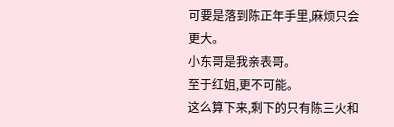可要是落到陈正年手里,麻烦只会更大。
小东哥是我亲表哥。
至于红姐,更不可能。
这么算下来,剩下的只有陈三火和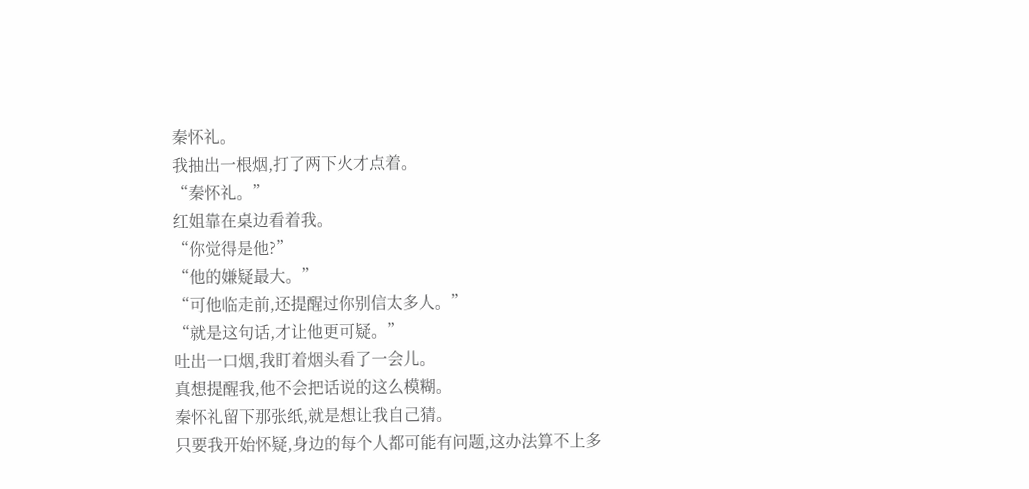秦怀礼。
我抽出一根烟,打了两下火才点着。
“秦怀礼。”
红姐靠在桌边看着我。
“你觉得是他?”
“他的嫌疑最大。”
“可他临走前,还提醒过你别信太多人。”
“就是这句话,才让他更可疑。”
吐出一口烟,我盯着烟头看了一会儿。
真想提醒我,他不会把话说的这么模糊。
秦怀礼留下那张纸,就是想让我自己猜。
只要我开始怀疑,身边的每个人都可能有问题,这办法算不上多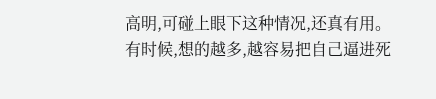高明,可碰上眼下这种情况,还真有用。
有时候,想的越多,越容易把自己逼进死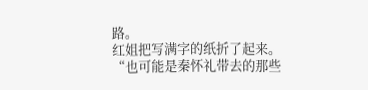路。
红姐把写满字的纸折了起来。
“也可能是秦怀礼带去的那些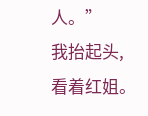人。”
我抬起头,看着红姐。